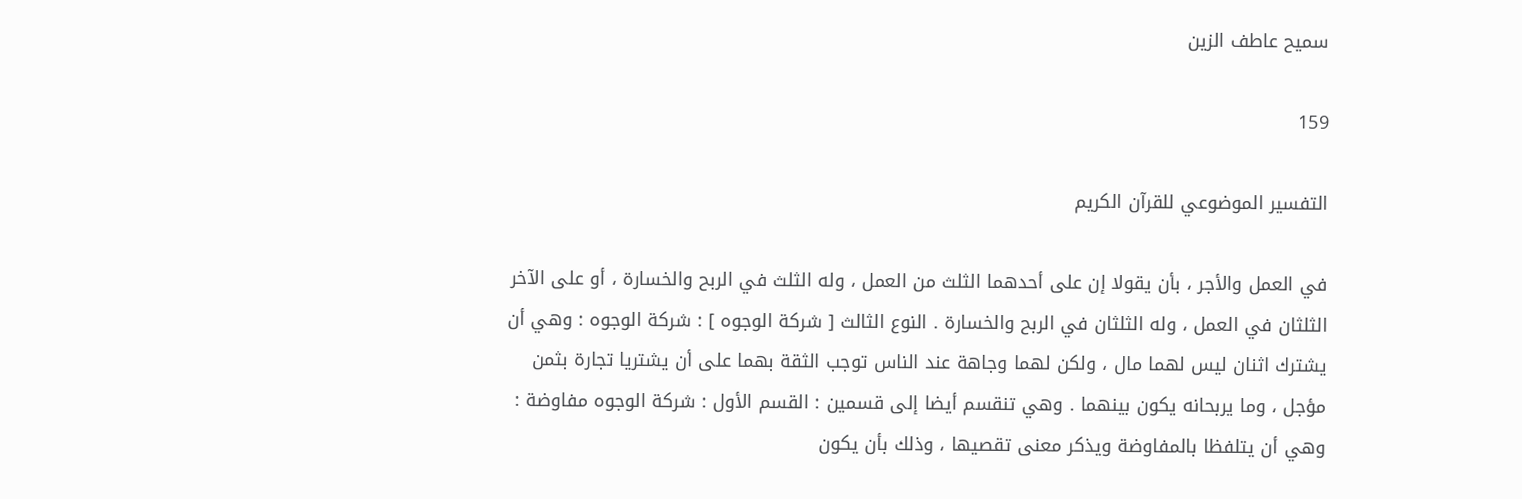سميح عاطف الزين

159

التفسير الموضوعي للقرآن الكريم

في العمل والأجر ، بأن يقولا إن على أحدهما الثلث من العمل ، وله الثلث في الربح والخسارة ، أو على الآخر الثلثان في العمل ، وله الثلثان في الربح والخسارة . النوع الثالث [ شركة الوجوه ] : شركة الوجوه : وهي أن يشترك اثنان ليس لهما مال ، ولكن لهما وجاهة عند الناس توجب الثقة بهما على أن يشتريا تجارة بثمن مؤجل ، وما يربحانه يكون بينهما . وهي تنقسم أيضا إلى قسمين : القسم الأول : شركة الوجوه مفاوضة : وهي أن يتلفظا بالمفاوضة ويذكر معنى تقصيها ، وذلك بأن يكون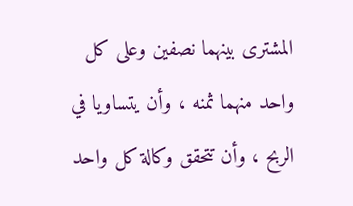المشترى بينهما نصفين وعلى كل واحد منهما ثمنه ، وأن يتساويا في الربح ، وأن تتحقق وكالة كل واحد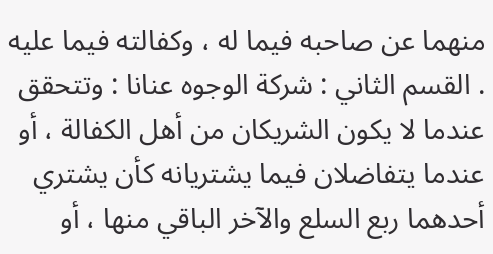منهما عن صاحبه فيما له ، وكفالته فيما عليه . القسم الثاني : شركة الوجوه عنانا : وتتحقق عندما لا يكون الشريكان من أهل الكفالة ، أو عندما يتفاضلان فيما يشتريانه كأن يشتري أحدهما ربع السلع والآخر الباقي منها ، أو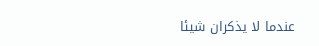عندما لا يذكران شيئا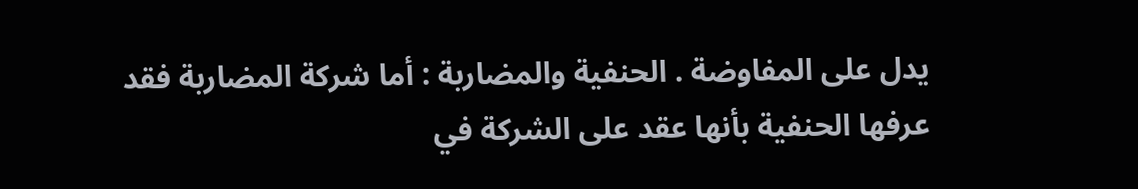يدل على المفاوضة . الحنفية والمضاربة : أما شركة المضاربة فقد عرفها الحنفية بأنها عقد على الشركة في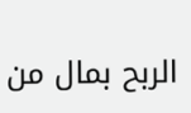الربح بمال من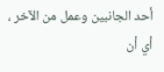أحد الجانبين وعمل من الآخر ، أي أن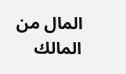المال من المالك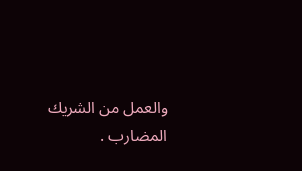والعمل من الشريك المضارب .